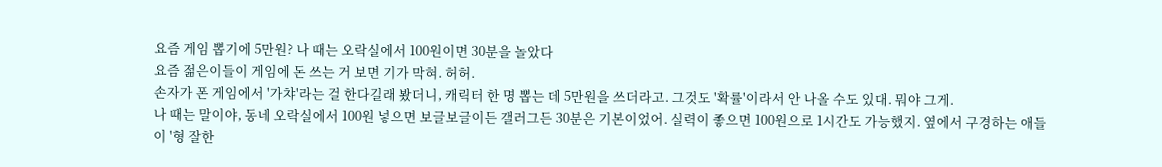요즘 게임 뽑기에 5만원? 나 때는 오락실에서 100원이면 30분을 놀았다
요즘 젊은이들이 게임에 돈 쓰는 거 보면 기가 막혀. 허허.
손자가 폰 게임에서 '가챠'라는 걸 한다길래 봤더니, 캐릭터 한 명 뽑는 데 5만원을 쓰더라고. 그것도 '확률'이라서 안 나올 수도 있대. 뭐야 그게.
나 때는 말이야, 동네 오락실에서 100원 넣으면 보글보글이든 갤러그든 30분은 기본이었어. 실력이 좋으면 100원으로 1시간도 가능했지. 옆에서 구경하는 애들이 '형 잘한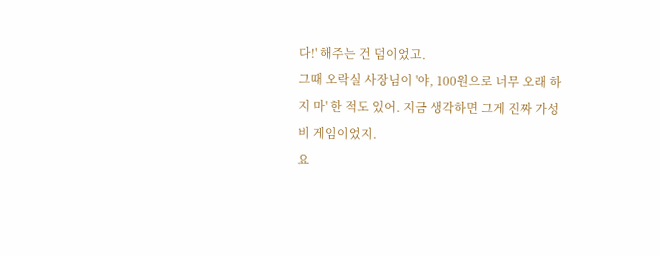다!' 해주는 건 덤이었고.
그때 오락실 사장님이 '야, 100원으로 너무 오래 하지 마' 한 적도 있어. 지금 생각하면 그게 진짜 가성비 게임이었지.
요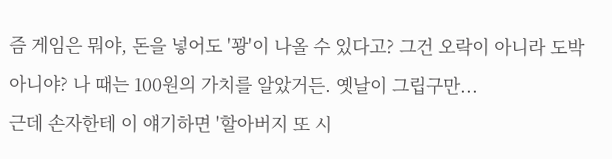즘 게임은 뭐야, 돈을 넣어도 '꽝'이 나올 수 있다고? 그건 오락이 아니라 도박 아니야? 나 때는 100원의 가치를 알았거든. 옛날이 그립구만...
근데 손자한테 이 얘기하면 '할아버지 또 시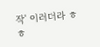작' 이러더라 ㅎㅎ